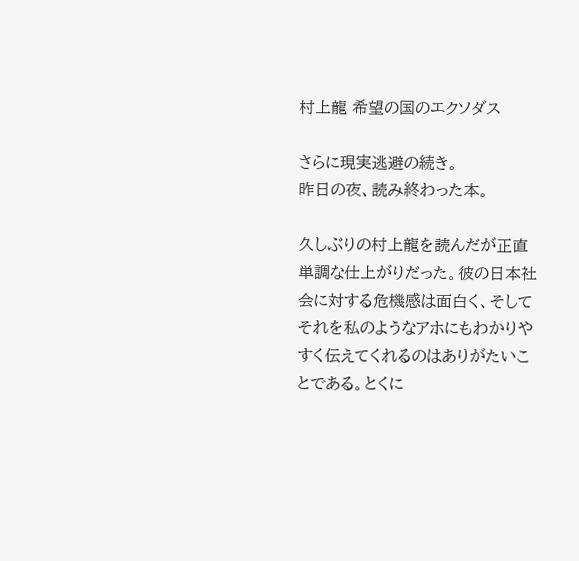村上龍 希望の国のエクソダス

さらに現実逃避の続き。
昨日の夜、読み終わった本。

久しぶりの村上龍を読んだが正直単調な仕上がりだった。彼の日本社会に対する危機感は面白く、そしてそれを私のようなアホにもわかりやすく伝えてくれるのはありがたいことである。とくに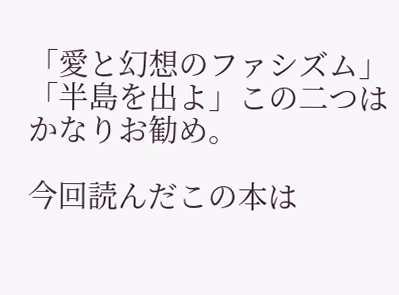「愛と幻想のファシズム」「半島を出よ」この二つはかなりお勧め。

今回読んだこの本は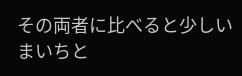その両者に比べると少しいまいちと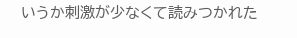いうか刺激が少なくて読みつかれた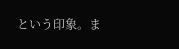という印象。ま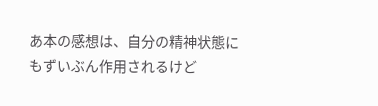あ本の感想は、自分の精神状態にもずいぶん作用されるけど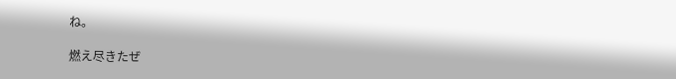ね。

燃え尽きたぜ